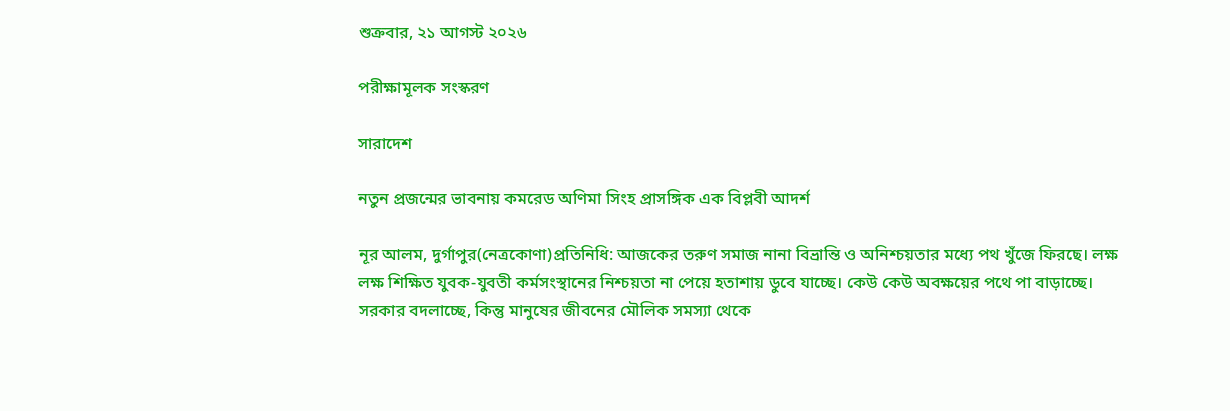শুক্রবার, ২১ আগস্ট ২০২৬

পরীক্ষামূলক সংস্করণ

সারাদেশ

নতুন প্রজন্মের ভাবনায় কমরেড অণিমা সিংহ প্রাসঙ্গিক এক বিপ্লবী আদর্শ

নূর আলম, দুর্গাপুর(নেত্রকোণা)প্রতিনিধি: আজকের তরুণ সমাজ নানা বিভ্রান্তি ও অনিশ্চয়তার মধ্যে পথ খুঁজে ফিরছে। লক্ষ লক্ষ শিক্ষিত যুবক-যুবতী কর্মসংস্থানের নিশ্চয়তা না পেয়ে হতাশায় ডুবে যাচ্ছে। কেউ কেউ অবক্ষয়ের পথে পা বাড়াচ্ছে। সরকার বদলাচ্ছে, কিন্তু মানুষের জীবনের মৌলিক সমস্যা থেকে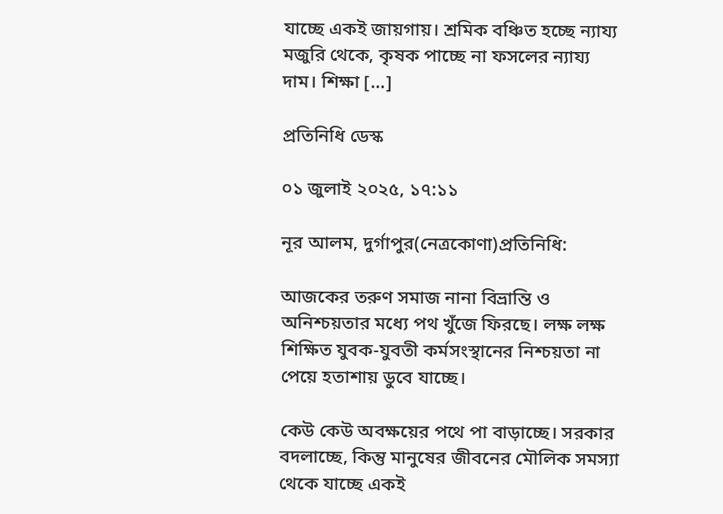যাচ্ছে একই জায়গায়। শ্রমিক বঞ্চিত হচ্ছে ন্যায্য মজুরি থেকে, কৃষক পাচ্ছে না ফসলের ন্যায্য দাম। শিক্ষা […]

প্রতিনিধি ডেস্ক

০১ জুলাই ২০২৫, ১৭:১১

নূর আলম, দুর্গাপুর(নেত্রকোণা)প্রতিনিধি:

আজকের তরুণ সমাজ নানা বিভ্রান্তি ও অনিশ্চয়তার মধ্যে পথ খুঁজে ফিরছে। লক্ষ লক্ষ শিক্ষিত যুবক-যুবতী কর্মসংস্থানের নিশ্চয়তা না পেয়ে হতাশায় ডুবে যাচ্ছে।

কেউ কেউ অবক্ষয়ের পথে পা বাড়াচ্ছে। সরকার বদলাচ্ছে, কিন্তু মানুষের জীবনের মৌলিক সমস্যা থেকে যাচ্ছে একই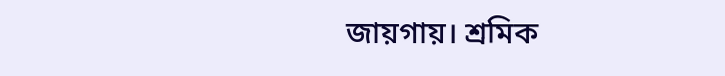জায়গায়। শ্রমিক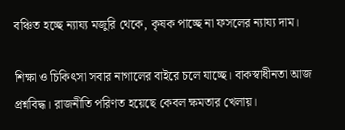বঞ্চিত হচ্ছে ন্যায্য মজুরি থেকে, কৃষক পাচ্ছে না ফসলের ন্যায্য দাম।

শিক্ষা ও চিকিৎসা সবার নাগালের বাইরে চলে যাচ্ছে। বাকস্বাধীনতা আজ প্রশ্নবিদ্ধ। রাজনীতি পরিণত হয়েছে কেবল ক্ষমতার খেলায়।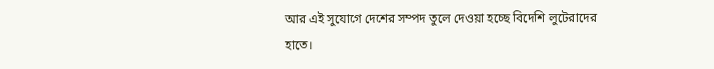আর এই সুযোগে দেশের সম্পদ তুলে দেওয়া হচ্ছে বিদেশি লুটেরাদের হাতে।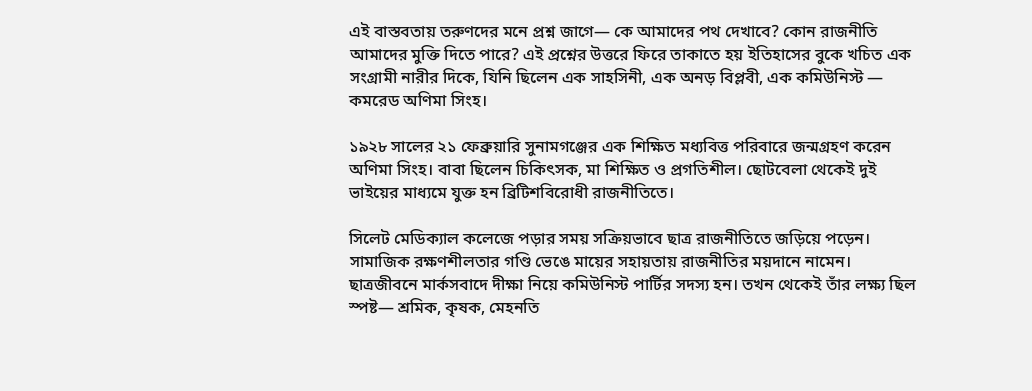এই বাস্তবতায় তরুণদের মনে প্রশ্ন জাগে— কে আমাদের পথ দেখাবে? কোন রাজনীতি আমাদের মুক্তি দিতে পারে? এই প্রশ্নের উত্তরে ফিরে তাকাতে হয় ইতিহাসের বুকে খচিত এক সংগ্রামী নারীর দিকে, যিনি ছিলেন এক সাহসিনী, এক অনড় বিপ্লবী, এক কমিউনিস্ট — কমরেড অণিমা সিংহ।

১৯২৮ সালের ২১ ফেব্রুয়ারি সুনামগঞ্জের এক শিক্ষিত মধ্যবিত্ত পরিবারে জন্মগ্রহণ করেন অণিমা সিংহ। বাবা ছিলেন চিকিৎসক, মা শিক্ষিত ও প্রগতিশীল। ছোটবেলা থেকেই দুই ভাইয়ের মাধ্যমে যুক্ত হন ব্রিটিশবিরোধী রাজনীতিতে।

সিলেট মেডিক্যাল কলেজে পড়ার সময় সক্রিয়ভাবে ছাত্র রাজনীতিতে জড়িয়ে পড়েন। সামাজিক রক্ষণশীলতার গণ্ডি ভেঙে মায়ের সহায়তায় রাজনীতির ময়দানে নামেন। ছাত্রজীবনে মার্কসবাদে দীক্ষা নিয়ে কমিউনিস্ট পার্টির সদস্য হন। তখন থেকেই তাঁর লক্ষ্য ছিল স্পষ্ট— শ্রমিক, কৃষক, মেহনতি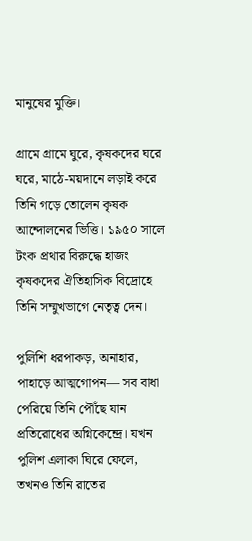মানুষের মুক্তি।

গ্রামে গ্রামে ঘুরে, কৃষকদের ঘরে ঘরে, মাঠে-ময়দানে লড়াই করে তিনি গড়ে তোলেন কৃষক আন্দোলনের ভিত্তি। ১৯৫০ সালে টংক প্রথার বিরুদ্ধে হাজং কৃষকদের ঐতিহাসিক বিদ্রোহে তিনি সম্মুখভাগে নেতৃত্ব দেন।

পুলিশি ধরপাকড়, অনাহার, পাহাড়ে আত্মগোপন— সব বাধা পেরিয়ে তিনি পৌঁছে যান প্রতিরোধের অগ্নিকেন্দ্রে। যখন পুলিশ এলাকা ঘিরে ফেলে, তখনও তিনি রাতের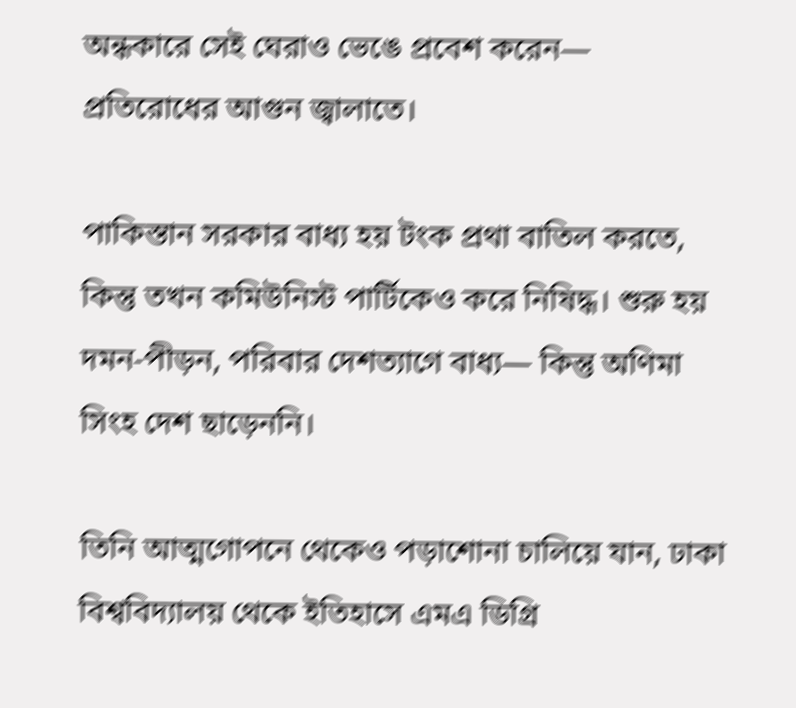অন্ধকারে সেই ঘেরাও ভেঙে প্রবেশ করেন— প্রতিরোধের আগুন জ্বালাতে।

পাকিস্তান সরকার বাধ্য হয় টংক প্রথা বাতিল করতে, কিন্তু তখন কমিউনিস্ট পার্টিকেও করে নিষিদ্ধ। শুরু হয় দমন-পীড়ন, পরিবার দেশত্যাগে বাধ্য— কিন্তু অণিমা সিংহ দেশ ছাড়েননি।

তিনি আত্মগোপনে থেকেও পড়াশোনা চালিয়ে যান, ঢাকা বিশ্ববিদ্যালয় থেকে ইতিহাসে এমএ ডিগ্রি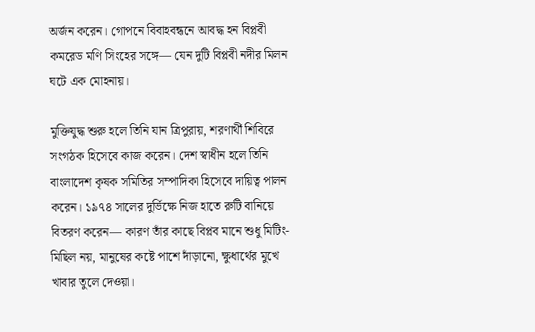অর্জন করেন। গোপনে বিবাহবন্ধনে আবদ্ধ হন বিপ্লবী কমরেড মণি সিংহের সঙ্গে— যেন দুটি বিপ্লবী নদীর মিলন ঘটে এক মোহনায়।

মুক্তিযুদ্ধ শুরু হলে তিনি যান ত্রিপুরায়, শরণার্থী শিবিরে সংগঠক হিসেবে কাজ করেন। দেশ স্বাধীন হলে তিনি বাংলাদেশ কৃষক সমিতির সম্পাদিকা হিসেবে দায়িত্ব পালন করেন। ১৯৭৪ সালের দুর্ভিক্ষে নিজ হাতে রুটি বানিয়ে বিতরণ করেন— কারণ তাঁর কাছে বিপ্লব মানে শুধু মিটিং-মিছিল নয়, মানুষের কষ্টে পাশে দাঁড়ানো, ক্ষুধার্থের মুখে খাবার তুলে দেওয়া।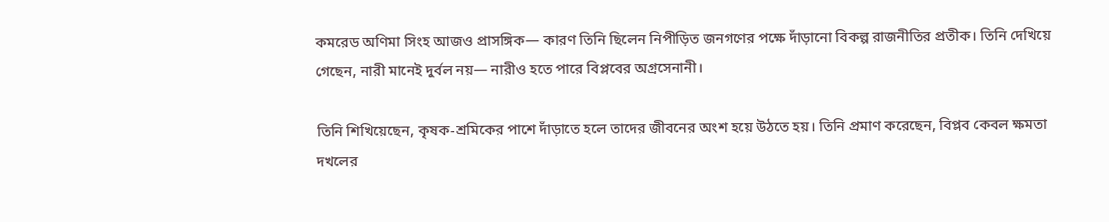কমরেড অণিমা সিংহ আজও প্রাসঙ্গিক— কারণ তিনি ছিলেন নিপীড়িত জনগণের পক্ষে দাঁড়ানো বিকল্প রাজনীতির প্রতীক। তিনি দেখিয়ে গেছেন, নারী মানেই দুর্বল নয়— নারীও হতে পারে বিপ্লবের অগ্রসেনানী।

তিনি শিখিয়েছেন, কৃষক-শ্রমিকের পাশে দাঁড়াতে হলে তাদের জীবনের অংশ হয়ে উঠতে হয়। তিনি প্রমাণ করেছেন, বিপ্লব কেবল ক্ষমতা দখলের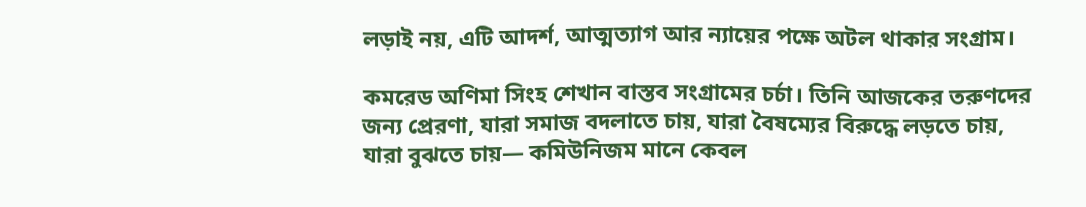লড়াই নয়, এটি আদর্শ, আত্মত্যাগ আর ন্যায়ের পক্ষে অটল থাকার সংগ্রাম।

কমরেড অণিমা সিংহ শেখান বাস্তব সংগ্রামের চর্চা। তিনি আজকের তরুণদের জন্য প্রেরণা, যারা সমাজ বদলাতে চায়, যারা বৈষম্যের বিরুদ্ধে লড়তে চায়, যারা বুঝতে চায়— কমিউনিজম মানে কেবল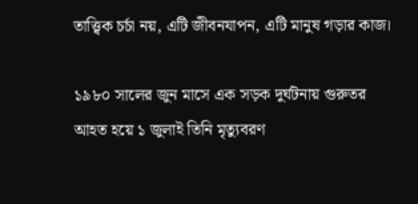তাত্ত্বিক চর্চা নয়, এটি জীবনযাপন, এটি মানুষ গড়ার কাজ।

১৯৮০ সালের জুন মাসে এক সড়ক দুর্ঘটনায় গুরুতর আহত হয়ে ১ জুলাই তিনি মৃত্যুবরণ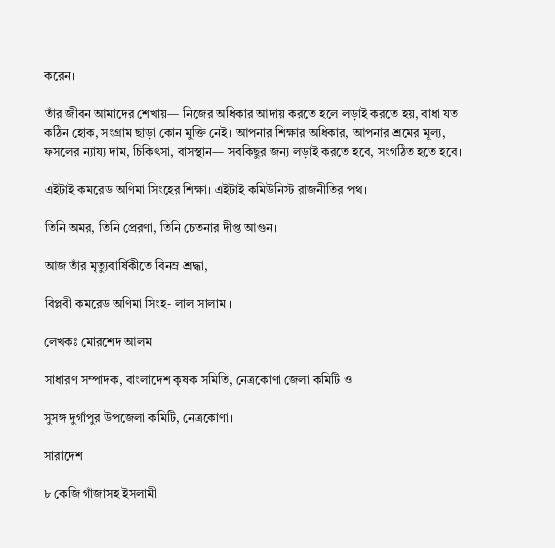করেন।

তাঁর জীবন আমাদের শেখায়— নিজের অধিকার আদায় করতে হলে লড়াই করতে হয়, বাধা যত কঠিন হোক, সংগ্রাম ছাড়া কোন মুক্তি নেই। আপনার শিক্ষার অধিকার, আপনার শ্রমের মূল্য, ফসলের ন্যায্য দাম, চিকিৎসা, বাসস্থান— সবকিছুর জন্য লড়াই করতে হবে, সংগঠিত হতে হবে।

এইটাই কমরেড অণিমা সিংহের শিক্ষা। এইটাই কমিউনিস্ট রাজনীতির পথ।

তিনি অমর, তিনি প্রেরণা, তিনি চেতনার দীপ্ত আগুন।

আজ তাঁর মৃত্যুবার্ষিকীতে বিনম্র শ্রদ্ধা,

বিপ্লবী কমরেড অণিমা সিংহ- লাল সালাম ।

লেখকঃ মোরশেদ আলম

সাধারণ সম্পাদক, বাংলাদেশ কৃষক সমিতি, নেত্রকোণা জেলা কমিটি ও

সুসঙ্গ দুর্গাপুর উপজেলা কমিটি, নেত্রকোণা।

সারাদেশ

৮ কেজি গাঁজাসহ ইসলামী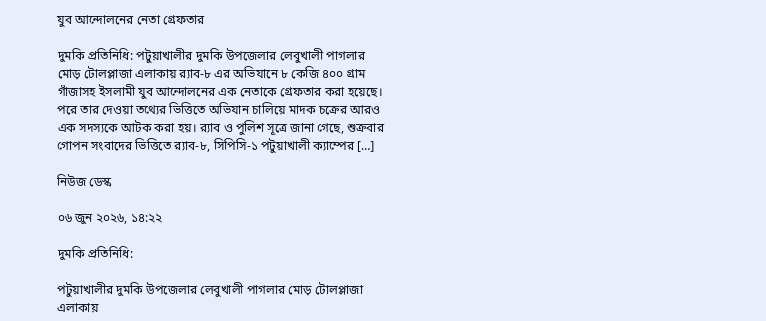যুব আন্দোলনের নেতা গ্রেফতার

দুমকি প্রতিনিধি: পটুয়াখালীর দুমকি উপজেলার লেবুখালী পাগলার মোড় টোলপ্লাজা এলাকায় র‍্যাব-৮ এর অভিযানে ৮ কেজি ৪০০ গ্রাম গাঁজাসহ ইসলামী যুব আন্দোলনের এক নেতাকে গ্রেফতার করা হয়েছে। পরে তার দেওয়া তথ্যের ভিত্তিতে অভিযান চালিয়ে মাদক চক্রের আরও এক সদস্যকে আটক করা হয়। র‍্যাব ও পুলিশ সূত্রে জানা গেছে, শুক্রবার গোপন সংবাদের ভিত্তিতে র‍্যাব-৮, সিপিসি-১ পটুয়াখালী ক্যাম্পের […]

নিউজ ডেস্ক

০৬ জুন ২০২৬, ১৪:২২

দুমকি প্রতিনিধি:

পটুয়াখালীর দুমকি উপজেলার লেবুখালী পাগলার মোড় টোলপ্লাজা এলাকায়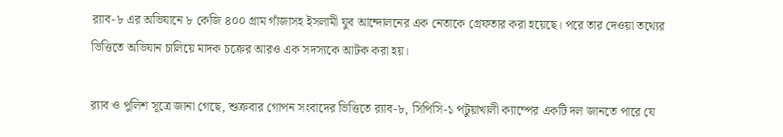র‍্যাব-৮ এর অভিযানে ৮ কেজি ৪০০ গ্রাম গাঁজাসহ ইসলামী যুব আন্দোলনের এক নেতাকে গ্রেফতার করা হয়েছে। পরে তার দেওয়া তথ্যের ভিত্তিতে অভিযান চালিয়ে মাদক চক্রের আরও এক সদস্যকে আটক করা হয়।

র‍্যাব ও পুলিশ সূত্রে জানা গেছে, শুক্রবার গোপন সংবাদের ভিত্তিতে র‍্যাব-৮, সিপিসি-১ পটুয়াখালী ক্যাম্পের একটি দল জানতে পারে যে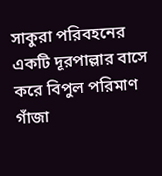সাকুরা পরিবহনের একটি দূরপাল্লার বাসে করে বিপুল পরিমাণ গাঁজা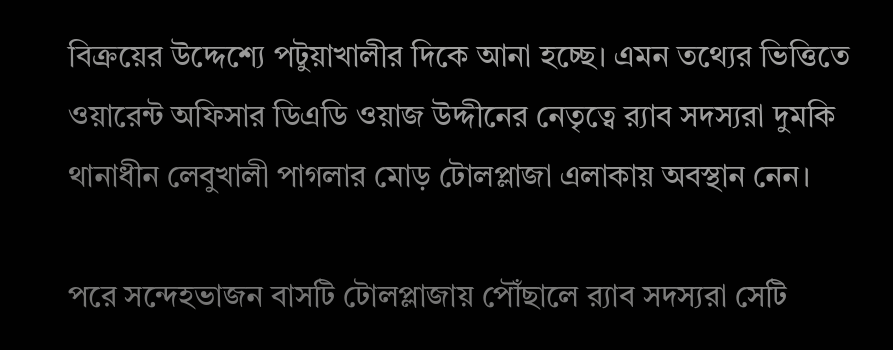বিক্রয়ের উদ্দেশ্যে পটুয়াখালীর দিকে আনা হচ্ছে। এমন তথ্যের ভিত্তিতে ওয়ারেন্ট অফিসার ডিএডি ওয়াজ উদ্দীনের নেতৃত্বে র‍্যাব সদস্যরা দুমকি থানাধীন লেবুখালী পাগলার মোড় টোলপ্লাজা এলাকায় অবস্থান নেন।

পরে সন্দেহভাজন বাসটি টোলপ্লাজায় পৌঁছালে র‍্যাব সদস্যরা সেটি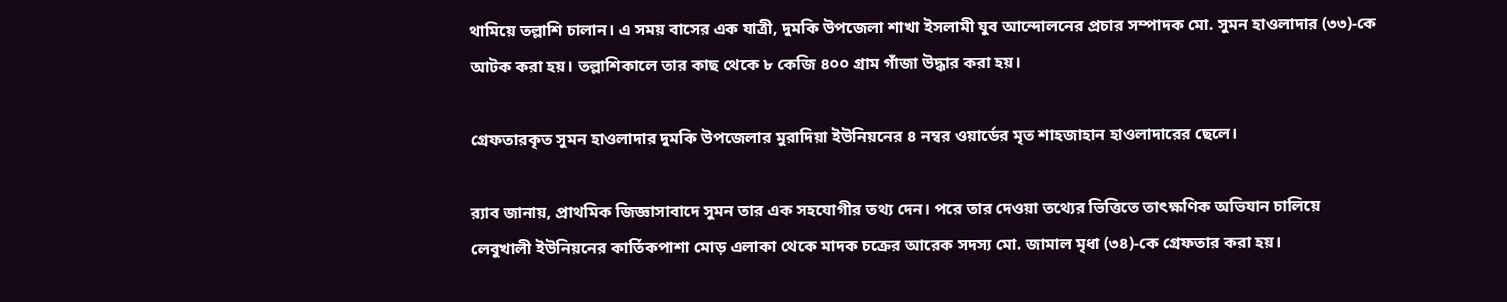থামিয়ে তল্লাশি চালান। এ সময় বাসের এক যাত্রী, দুমকি উপজেলা শাখা ইসলামী যুব আন্দোলনের প্রচার সম্পাদক মো. সুমন হাওলাদার (৩৩)-কে আটক করা হয়। তল্লাশিকালে তার কাছ থেকে ৮ কেজি ৪০০ গ্রাম গাঁজা উদ্ধার করা হয়।

গ্রেফতারকৃত সুমন হাওলাদার দুমকি উপজেলার মুরাদিয়া ইউনিয়নের ৪ নম্বর ওয়ার্ডের মৃত শাহজাহান হাওলাদারের ছেলে।

র‍্যাব জানায়, প্রাথমিক জিজ্ঞাসাবাদে সুমন তার এক সহযোগীর তথ্য দেন। পরে তার দেওয়া তথ্যের ভিত্তিতে তাৎক্ষণিক অভিযান চালিয়ে লেবুখালী ইউনিয়নের কার্তিকপাশা মোড় এলাকা থেকে মাদক চক্রের আরেক সদস্য মো. জামাল মৃধা (৩৪)-কে গ্রেফতার করা হয়।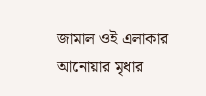জামাল ওই এলাকার আনোয়ার মৃধার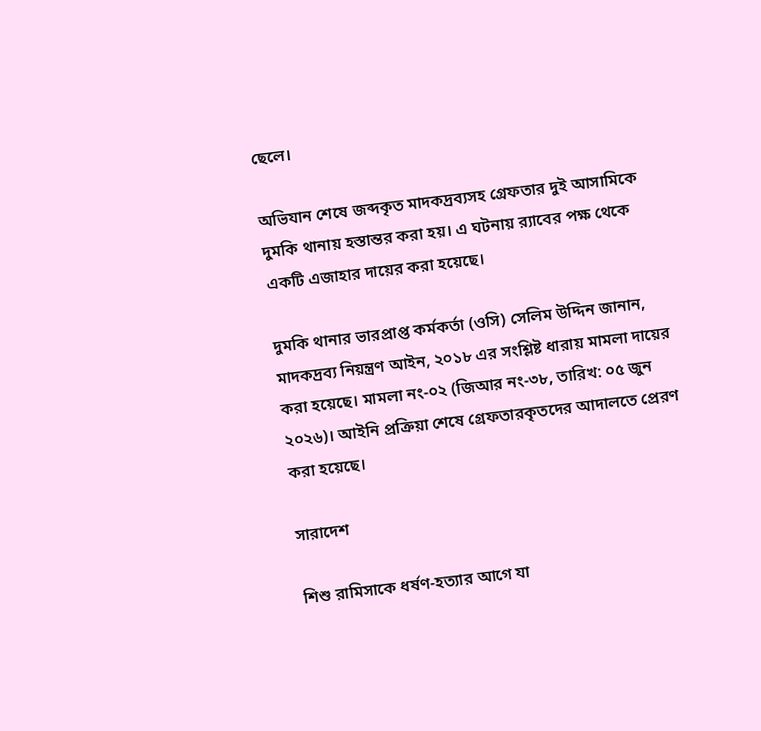ছেলে।

অভিযান শেষে জব্দকৃত মাদকদ্রব্যসহ গ্রেফতার দুই আসামিকে দুমকি থানায় হস্তান্তর করা হয়। এ ঘটনায় র‍্যাবের পক্ষ থেকে একটি এজাহার দায়ের করা হয়েছে।

দুমকি থানার ভারপ্রাপ্ত কর্মকর্তা (ওসি) সেলিম উদ্দিন জানান, মাদকদ্রব্য নিয়ন্ত্রণ আইন, ২০১৮ এর সংশ্লিষ্ট ধারায় মামলা দায়ের করা হয়েছে। মামলা নং-০২ (জিআর নং-৩৮, তারিখ: ০৫ জুন ২০২৬)। আইনি প্রক্রিয়া শেষে গ্রেফতারকৃতদের আদালতে প্রেরণ করা হয়েছে।

সারাদেশ

শিশু রামিসাকে ধর্ষণ-হত্যার আগে যা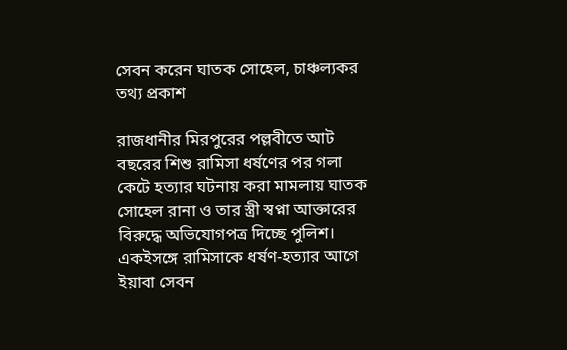সেবন করেন ঘাতক সোহেল, চাঞ্চল্যকর তথ্য প্রকাশ

রাজধানীর মিরপুরের পল্লবীতে আট বছরের শিশু রামিসা ধর্ষণের পর গলা কেটে হত্যার ঘটনায় করা মামলায় ঘাতক সোহেল রানা ও তার স্ত্রী স্বপ্না আক্তারের বিরুদ্ধে অভিযোগপত্র দিচ্ছে পুলিশ। একইসঙ্গে রামিসাকে ধর্ষণ-হত্যার আগে ইয়াবা সেবন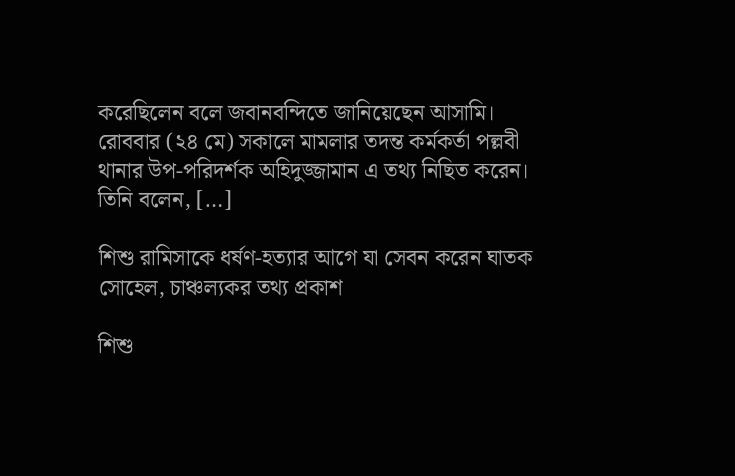করেছিলেন বলে জবানবন্দিতে জানিয়েছেন আসামি। রোববার (২৪ মে) সকালে মামলার তদন্ত কর্মকর্তা পল্লবী থানার উপ-পরিদর্শক অহিদুজ্জামান এ তথ্য নিছিত করেন। তিনি বলেন, […]

শিশু রামিসাকে ধর্ষণ-হত্যার আগে যা সেবন করেন ঘাতক সোহেল, চাঞ্চল্যকর তথ্য প্রকাশ

শিশু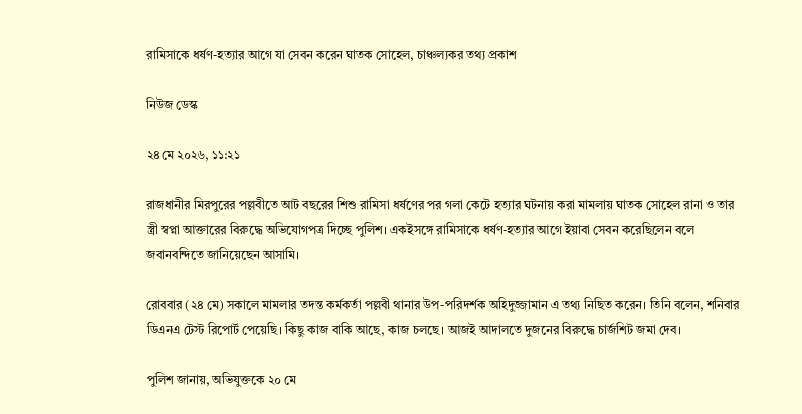রামিসাকে ধর্ষণ-হত্যার আগে যা সেবন করেন ঘাতক সোহেল, চাঞ্চল্যকর তথ্য প্রকাশ

নিউজ ডেস্ক

২৪ মে ২০২৬, ১১:২১

রাজধানীর মিরপুরের পল্লবীতে আট বছরের শিশু রামিসা ধর্ষণের পর গলা কেটে হত্যার ঘটনায় করা মামলায় ঘাতক সোহেল রানা ও তার স্ত্রী স্বপ্না আক্তারের বিরুদ্ধে অভিযোগপত্র দিচ্ছে পুলিশ। একইসঙ্গে রামিসাকে ধর্ষণ-হত্যার আগে ইয়াবা সেবন করেছিলেন বলে জবানবন্দিতে জানিয়েছেন আসামি।

রোববার (২৪ মে) সকালে মামলার তদন্ত কর্মকর্তা পল্লবী থানার উপ-পরিদর্শক অহিদুজ্জামান এ তথ্য নিছিত করেন। তিনি বলেন, শনিবার ডিএনএ টেস্ট রিপোর্ট পেয়েছি। কিছু কাজ বাকি আছে, কাজ চলছে। আজই আদালতে দুজনের বিরুদ্ধে চার্জশিট জমা দেব।

পুলিশ জানায়, অভিযুক্তকে ২০ মে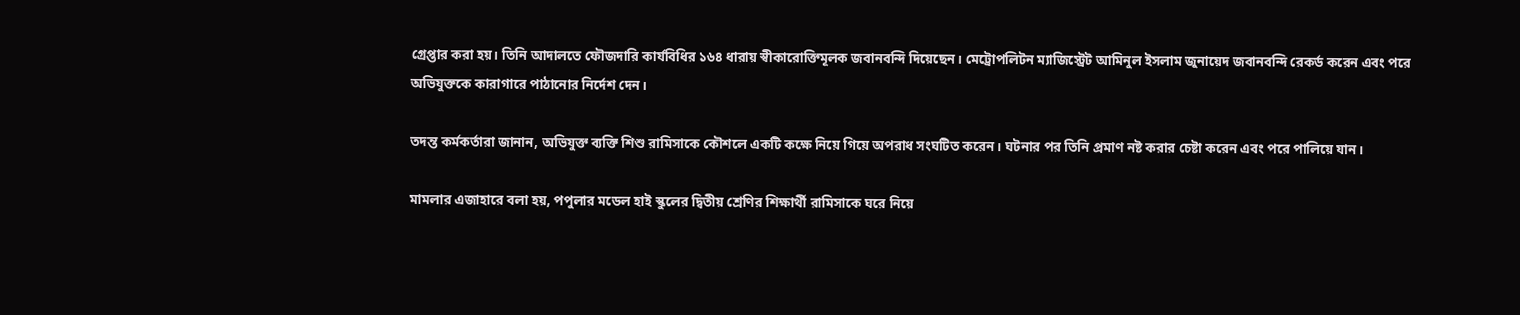গ্রেপ্তার করা হয়। তিনি আদালতে ফৌজদারি কার্যবিধির ১৬৪ ধারায় স্বীকারোক্তিমূলক জবানবন্দি দিয়েছেন। মেট্রোপলিটন ম্যাজিস্ট্রেট আমিনুল ইসলাম জুনায়েদ জবানবন্দি রেকর্ড করেন এবং পরে অভিযুক্তকে কারাগারে পাঠানোর নির্দেশ দেন।

তদন্ত কর্মকর্তারা জানান, অভিযুক্ত ব্যক্তি শিশু রামিসাকে কৌশলে একটি কক্ষে নিয়ে গিয়ে অপরাধ সংঘটিত করেন। ঘটনার পর তিনি প্রমাণ নষ্ট করার চেষ্টা করেন এবং পরে পালিয়ে যান।

মামলার এজাহারে বলা হয়, পপুলার মডেল হাই স্কুলের দ্বিতীয় শ্রেণির শিক্ষার্থী রামিসাকে ঘরে নিয়ে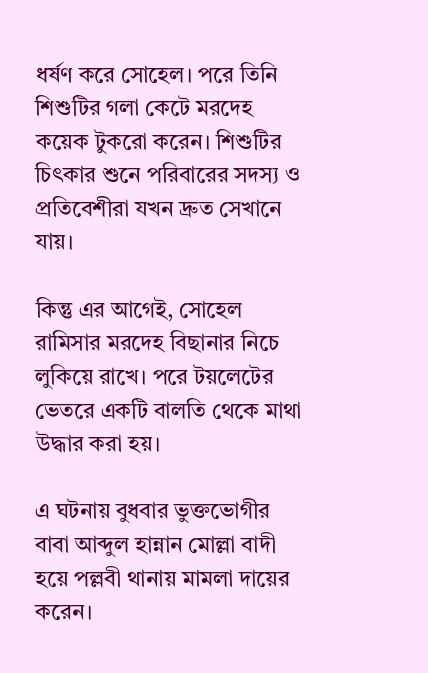ধর্ষণ করে সোহেল। পরে তিনি শিশুটির গলা কেটে মরদেহ কয়েক টুকরো করেন। শিশুটির চিৎকার শুনে পরিবারের সদস্য ও প্রতিবেশীরা যখন দ্রুত সেখানে যায়।

কিন্তু এর আগেই, সোহেল রামিসার মরদেহ বিছানার নিচে লুকিয়ে রাখে। পরে টয়লেটের ভেতরে একটি বালতি থেকে মাথা উদ্ধার করা হয়।

এ ঘটনায় বুধবার ভুক্তভোগীর বাবা আব্দুল হান্নান মোল্লা বাদী হয়ে পল্লবী থানায় মামলা দায়ের করেন।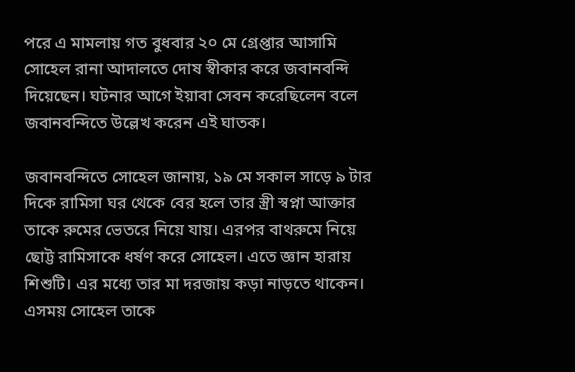পরে এ মামলায় গত বুধবার ২০ মে গ্রেপ্তার আসামি সোহেল রানা আদালতে দোষ স্বীকার করে জবানবন্দি দিয়েছেন। ঘটনার আগে ইয়াবা সেবন করেছিলেন বলে জবানবন্দিতে উল্লেখ করেন এই ঘাতক।

জবানবন্দিতে সোহেল জানায়, ১৯ মে সকাল সাড়ে ৯ টার দিকে রামিসা ঘর থেকে বের হলে তার স্ত্রী স্বপ্না আক্তার তাকে রুমের ভেতরে নিয়ে যায়। এরপর বাথরুমে নিয়ে ছোট্ট রামিসাকে ধর্ষণ করে সোহেল। এতে জ্ঞান হারায় শিশুটি। এর মধ্যে তার মা দরজায় কড়া নাড়তে থাকেন। এসময় সোহেল তাকে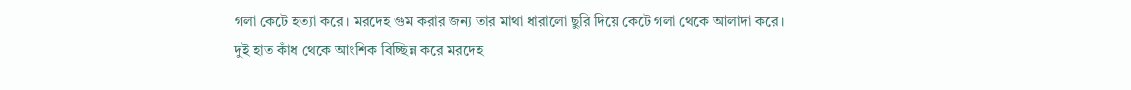গলা কেটে হত্যা করে। মরদেহ গুম করার জন্য তার মাথা ধারালো ছুরি দিয়ে কেটে গলা থেকে আলাদা করে। দুই হাত কাঁধ থেকে আংশিক বিচ্ছিন্ন করে মরদেহ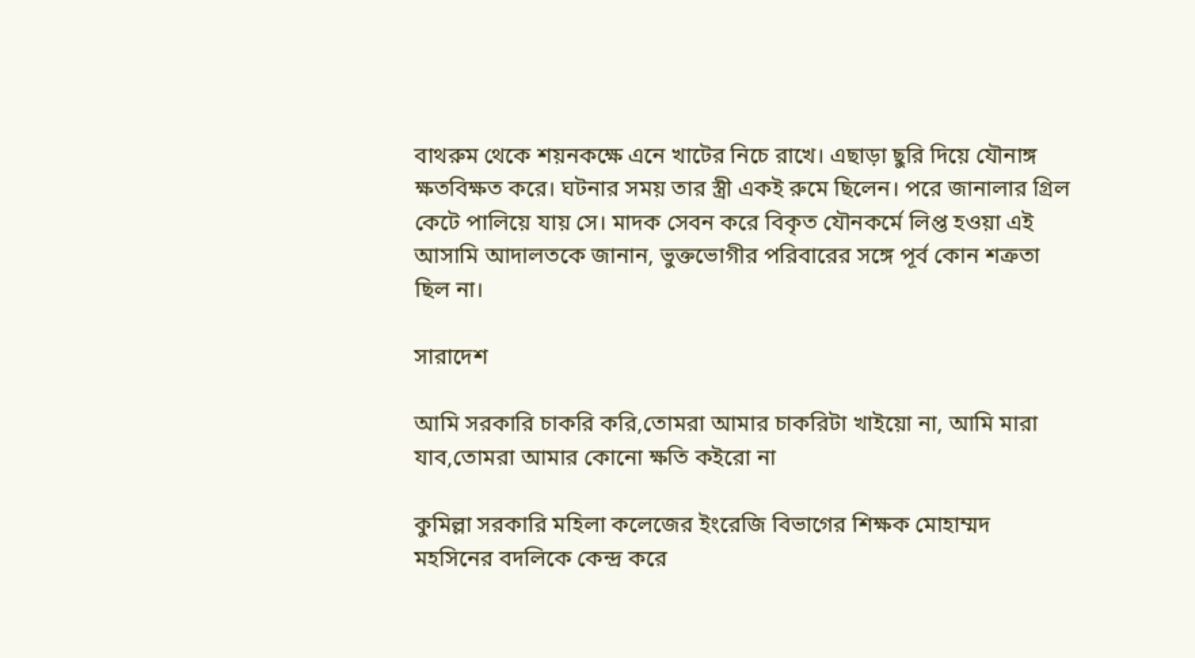বাথরুম থেকে শয়নকক্ষে এনে খাটের নিচে রাখে। এছাড়া ছুরি দিয়ে যৌনাঙ্গ ক্ষতবিক্ষত করে। ঘটনার সময় তার স্ত্রী একই রুমে ছিলেন। পরে জানালার গ্রিল কেটে পালিয়ে যায় সে। মাদক সেবন করে বিকৃত যৌনকর্মে লিপ্ত হওয়া এই আসামি আদালতকে জানান, ভুক্তভোগীর পরিবারের সঙ্গে পূর্ব কোন শত্রুতা ছিল না।

সারাদেশ

আমি সরকারি চাকরি করি,তোমরা আমার চাকরিটা খাইয়ো না, আমি মারা যাব,তোমরা আমার কোনো ক্ষতি কইরো না

কুমিল্লা সরকারি মহিলা কলেজের ইংরেজি বিভাগের শিক্ষক মোহাম্মদ মহসিনের বদলিকে কেন্দ্র করে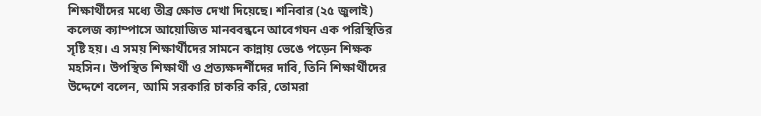শিক্ষার্থীদের মধ্যে তীব্র ক্ষোভ দেখা দিয়েছে। শনিবার (২৫ জুলাই) কলেজ ক্যাম্পাসে আয়োজিত মানববন্ধনে আবেগঘন এক পরিস্থিতির সৃষ্টি হয়। এ সময় শিক্ষার্থীদের সামনে কান্নায় ভেঙে পড়েন শিক্ষক মহসিন। উপস্থিত শিক্ষার্থী ও প্রত্যক্ষদর্শীদের দাবি, তিনি শিক্ষার্থীদের উদ্দেশে বলেন, আমি সরকারি চাকরি করি, তোমরা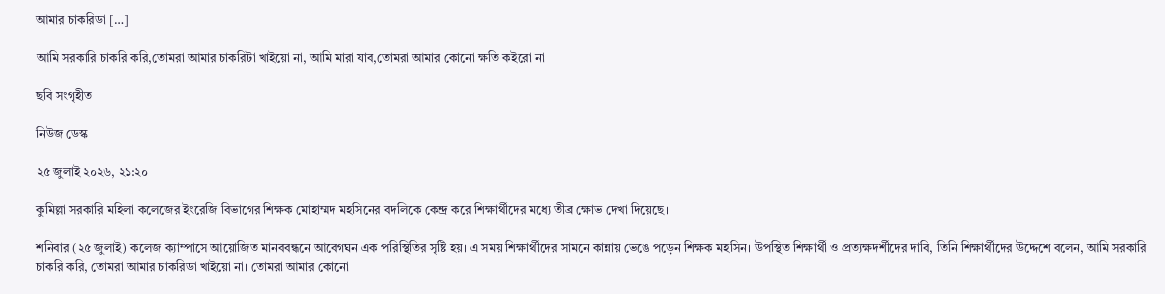আমার চাকরিডা […]

আমি সরকারি চাকরি করি,তোমরা আমার চাকরিটা খাইয়ো না, আমি মারা যাব,তোমরা আমার কোনো ক্ষতি কইরো না

ছবি সংগৃহীত

নিউজ ডেস্ক

২৫ জুলাই ২০২৬, ২১:২০

কুমিল্লা সরকারি মহিলা কলেজের ইংরেজি বিভাগের শিক্ষক মোহাম্মদ মহসিনের বদলিকে কেন্দ্র করে শিক্ষার্থীদের মধ্যে তীব্র ক্ষোভ দেখা দিয়েছে।

শনিবার (২৫ জুলাই) কলেজ ক্যাম্পাসে আয়োজিত মানববন্ধনে আবেগঘন এক পরিস্থিতির সৃষ্টি হয়। এ সময় শিক্ষার্থীদের সামনে কান্নায় ভেঙে পড়েন শিক্ষক মহসিন। উপস্থিত শিক্ষার্থী ও প্রত্যক্ষদর্শীদের দাবি, তিনি শিক্ষার্থীদের উদ্দেশে বলেন, আমি সরকারি চাকরি করি, তোমরা আমার চাকরিডা খাইয়ো না। তোমরা আমার কোনো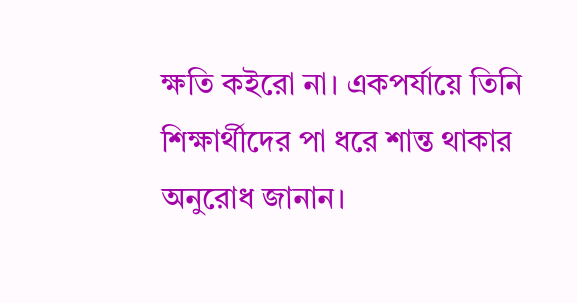ক্ষতি কইরো না। একপর্যায়ে তিনি শিক্ষার্থীদের পা ধরে শান্ত থাকার অনুরোধ জানান।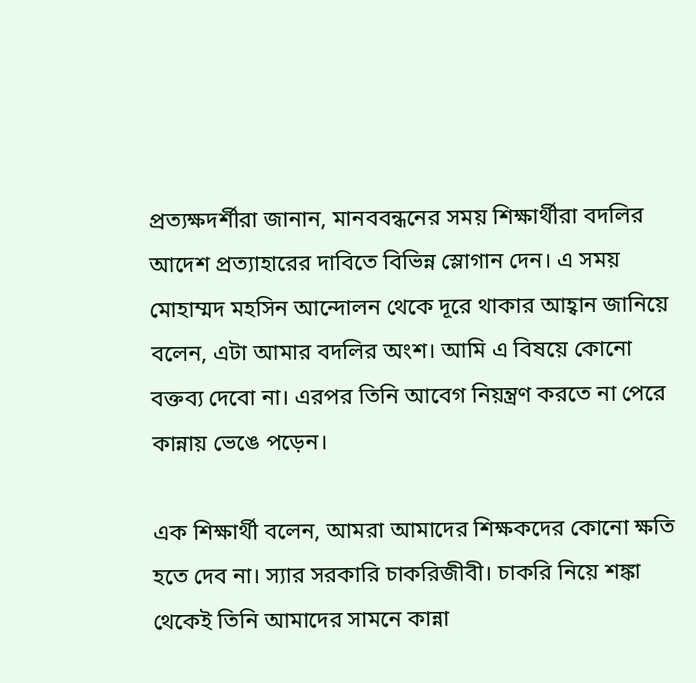প্রত্যক্ষদর্শীরা জানান, মানববন্ধনের সময় শিক্ষার্থীরা বদলির আদেশ প্রত্যাহারের দাবিতে বিভিন্ন স্লোগান দেন। এ সময় মোহাম্মদ মহসিন আন্দোলন থেকে দূরে থাকার আহ্বান জানিয়ে বলেন, এটা আমার বদলির অংশ। আমি এ বিষয়ে কোনো বক্তব্য দেবো না। এরপর তিনি আবেগ নিয়ন্ত্রণ করতে না পেরে কান্নায় ভেঙে পড়েন।

এক শিক্ষার্থী বলেন, আমরা আমাদের শিক্ষকদের কোনো ক্ষতি হতে দেব না। স্যার সরকারি চাকরিজীবী। চাকরি নিয়ে শঙ্কা থেকেই তিনি আমাদের সামনে কান্না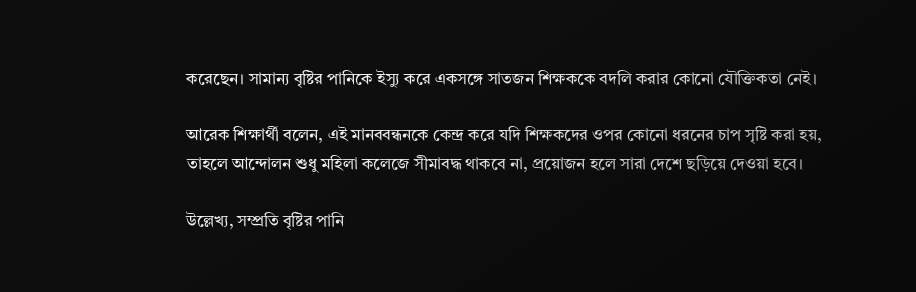করেছেন। সামান্য বৃষ্টির পানিকে ইস্যু করে একসঙ্গে সাতজন শিক্ষককে বদলি করার কোনো যৌক্তিকতা নেই।

আরেক শিক্ষার্থী বলেন, এই মানববন্ধনকে কেন্দ্র করে যদি শিক্ষকদের ওপর কোনো ধরনের চাপ সৃষ্টি করা হয়, তাহলে আন্দোলন শুধু মহিলা কলেজে সীমাবদ্ধ থাকবে না, প্রয়োজন হলে সারা দেশে ছড়িয়ে দেওয়া হবে।

উল্লেখ্য, সম্প্রতি বৃষ্টির পানি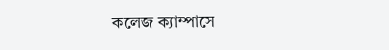কলেজ ক্যাম্পাসে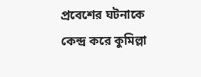প্রবেশের ঘটনাকে কেন্দ্র করে কুমিল্লা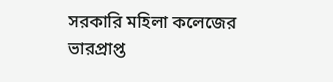সরকারি মহিলা কলেজের ভারপ্রাপ্ত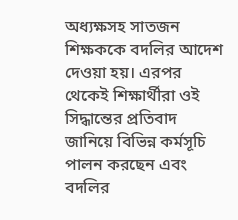অধ্যক্ষসহ সাতজন শিক্ষককে বদলির আদেশ দেওয়া হয়। এরপর থেকেই শিক্ষার্থীরা ওই সিদ্ধান্তের প্রতিবাদ জানিয়ে বিভিন্ন কর্মসূচি পালন করছেন এবং বদলির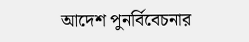আদেশ পুনর্বিবেচনার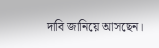দাবি জানিয়ে আসছেন।